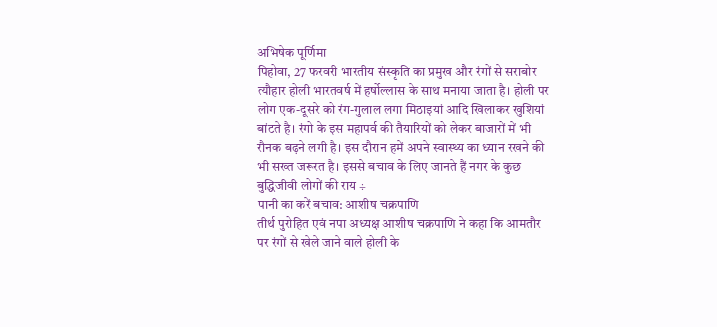अभिषेक पूर्णिमा
पिहोवा, 27 फरवरी भारतीय संस्कृति का प्रमुख और रंगों से सराबोर त्यौहार होली भारतवर्ष में हर्षोल्लास के साथ मनाया जाता है। होली पर लोग एक-दूसरे को रंग-गुलाल लगा मिठाइयां आदि खिलाकर खुशियां बांटते है। रंगो के इस महापर्व की तैयारियों को लेकर बाजारों में भी रौनक बढ़ने लगी है। इस दौरान हमें अपने स्वास्थ्य का ध्यान रखने की भी सख्त जरूरत है। इससे बचाव के लिए जानते हैं नगर के कुछ बुद्धिजीवी लोगों की राय ÷
पानी का करें बचाव: आशीष चक्रपाणि
तीर्थ पुरोहित एवं नपा अध्यक्ष आशीष चक्रपाणि ने कहा कि आमतौर पर रंगों से खेले जाने वाले होली के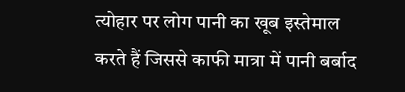त्योहार पर लोग पानी का खूब इस्तेमाल करते हैं जिससे काफी मात्रा में पानी बर्बाद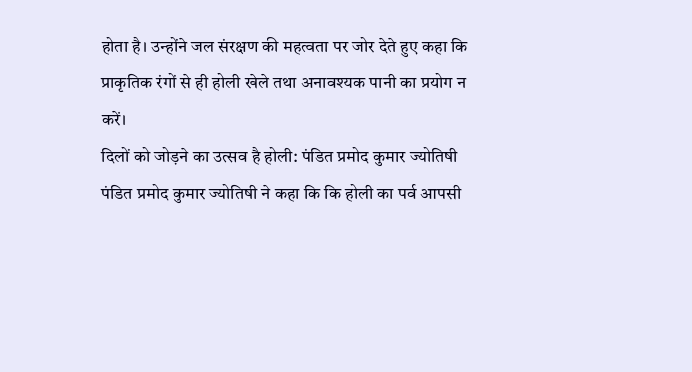होता है। उन्होंने जल संरक्षण की महत्वता पर जोर देते हुए कहा कि प्राकृतिक रंगों से ही होली खेले तथा अनावश्यक पानी का प्रयोग न करें।
दिलों को जोड़ने का उत्सव है होली: पंडित प्रमोद कुमार ज्योतिषी
पंडित प्रमोद कुमार ज्योतिषी ने कहा कि कि होली का पर्व आपसी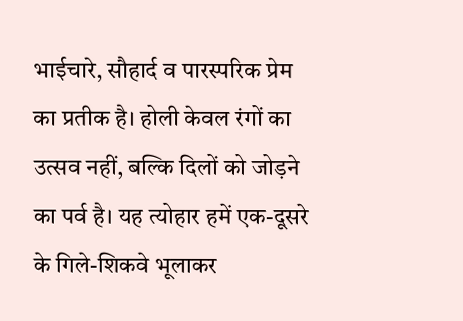भाईचारे, सौहार्द व पारस्परिक प्रेम का प्रतीक है। होली केवल रंगों का उत्सव नहीं, बल्कि दिलों को जोड़ने का पर्व है। यह त्योहार हमें एक-दूसरे के गिले-शिकवे भूलाकर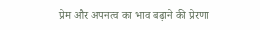प्रेम और अपनत्व का भाव बढ़ाने की प्रेरणा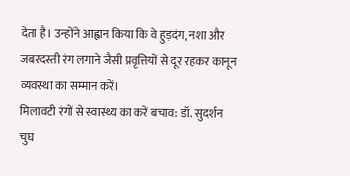देता है। उन्होंने आह्वान किया कि वे हुड़दंग, नशा और जबरदस्ती रंग लगाने जैसी प्रवृत्तियों से दूर रहकर कानून व्यवस्था का सम्मान करें।
मिलावटी रंगों से स्वास्थ्य का करें बचाव: डॉ. सुदर्शन चुघ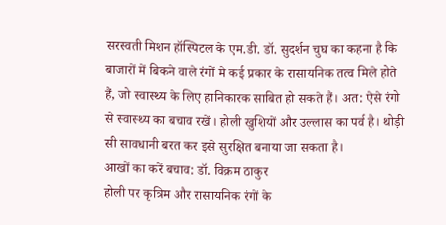सरस्वती मिशन हॉस्पिटल के एम.डी. डॉ. सुदर्शन चुघ का कहना है कि बाजारों में बिकने वाले रंगों मे कई प्रकार के रासायनिक तत्व मिले होते हैं, जो स्वास्थ्य के लिए हानिकारक साबित हो सकते हैं। अत: ऐसे रंगो से स्वास्थ्य का बचाव रखें। होली खुशियों और उल्लास का पर्व है। थोड़ी सी सावधानी बरत कर इसे सुरक्षित बनाया जा सकता है।
आखों का करें बचाव: डॉ. विक्रम ठाकुर
होली पर कृत्रिम और रासायनिक रंगों के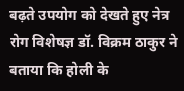बढ़ते उपयोग को देखते हुए नेत्र रोग विशेषज्ञ डॉ. विक्रम ठाकुर ने बताया कि होली के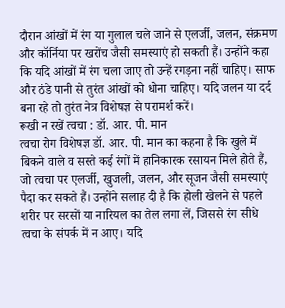दौरान आंखों में रंग या गुलाल चले जाने से एलर्जी, जलन, संक्रमण और कॉर्निया पर खरोंच जैसी समस्याएं हो सकती हैं। उन्होंने कहा कि यदि आंखों में रंग चला जाए तो उन्हें रगड़ना नहीं चाहिए। साफ और ठंडे पानी से तुरंत आंखों को धोना चाहिए। यदि जलन या दर्द बना रहे तो तुरंत नेत्र विशेषज्ञ से परामर्श करें।
रूखी न रखें त्वचा : डॉ. आर. पी. मान
त्वचा रोग विशेषज्ञ डॉ. आर. पी. मान का कहना है कि खुले में बिकने वाले व सस्ते कई रंगों में हानिकारक रसायन मिले होते हैं, जो त्वचा पर एलर्जी, खुजली, जलन, और सूजन जैसी समस्याएं पैदा कर सकते हैं। उन्होंने सलाह दी है कि होली खेलने से पहले शरीर पर सरसों या नारियल का तेल लगा लें, जिससे रंग सीधे त्वचा के संपर्क में न आए। यदि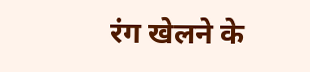रंग खेलने के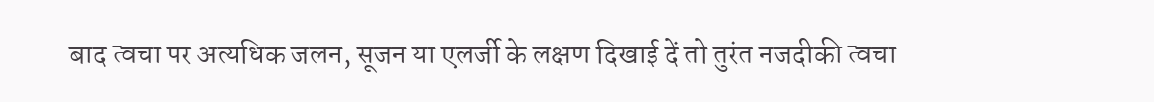बाद त्वचा पर अत्यधिक जलन, सूजन या एलर्जी के लक्षण दिखाई दें तो तुरंत नजदीकी त्वचा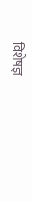विशेषज्ञ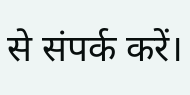से संपर्क करें।